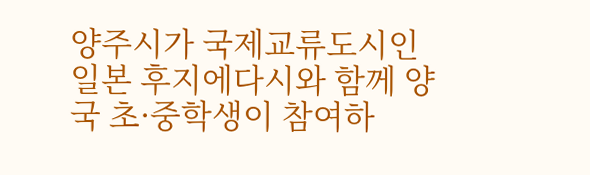양주시가 국제교류도시인 일본 후지에다시와 함께 양국 초·중학생이 참여하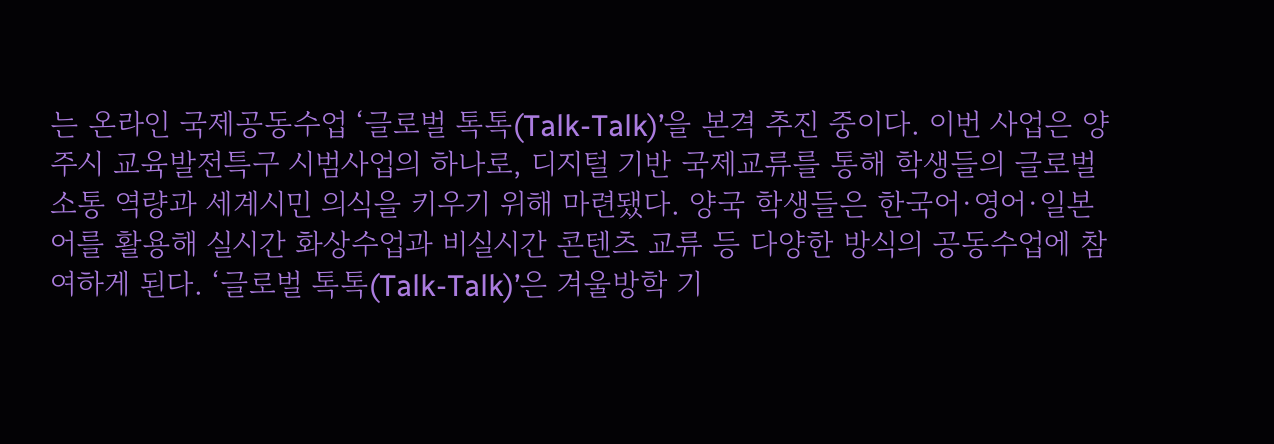는 온라인 국제공동수업 ‘글로벌 톡톡(Talk-Talk)’을 본격 추진 중이다. 이번 사업은 양주시 교육발전특구 시범사업의 하나로, 디지털 기반 국제교류를 통해 학생들의 글로벌 소통 역량과 세계시민 의식을 키우기 위해 마련됐다. 양국 학생들은 한국어·영어·일본어를 활용해 실시간 화상수업과 비실시간 콘텐츠 교류 등 다양한 방식의 공동수업에 참여하게 된다. ‘글로벌 톡톡(Talk-Talk)’은 겨울방학 기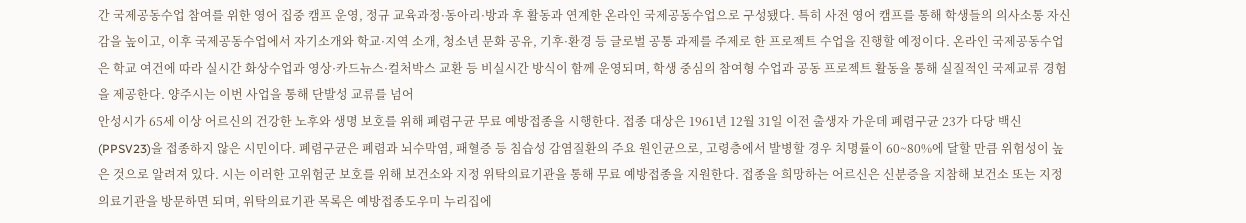간 국제공동수업 참여를 위한 영어 집중 캠프 운영, 정규 교육과정·동아리·방과 후 활동과 연계한 온라인 국제공동수업으로 구성됐다. 특히 사전 영어 캠프를 통해 학생들의 의사소통 자신감을 높이고, 이후 국제공동수업에서 자기소개와 학교·지역 소개, 청소년 문화 공유, 기후·환경 등 글로벌 공통 과제를 주제로 한 프로젝트 수업을 진행할 예정이다. 온라인 국제공동수업은 학교 여건에 따라 실시간 화상수업과 영상·카드뉴스·컬처박스 교환 등 비실시간 방식이 함께 운영되며, 학생 중심의 참여형 수업과 공동 프로젝트 활동을 통해 실질적인 국제교류 경험을 제공한다. 양주시는 이번 사업을 통해 단발성 교류를 넘어
안성시가 65세 이상 어르신의 건강한 노후와 생명 보호를 위해 폐렴구균 무료 예방접종을 시행한다. 접종 대상은 1961년 12월 31일 이전 출생자 가운데 폐렴구균 23가 다당 백신(PPSV23)을 접종하지 않은 시민이다. 폐렴구균은 폐렴과 뇌수막염, 패혈증 등 침습성 감염질환의 주요 원인균으로, 고령층에서 발병할 경우 치명률이 60~80%에 달할 만큼 위험성이 높은 것으로 알려져 있다. 시는 이러한 고위험군 보호를 위해 보건소와 지정 위탁의료기관을 통해 무료 예방접종을 지원한다. 접종을 희망하는 어르신은 신분증을 지참해 보건소 또는 지정 의료기관을 방문하면 되며, 위탁의료기관 목록은 예방접종도우미 누리집에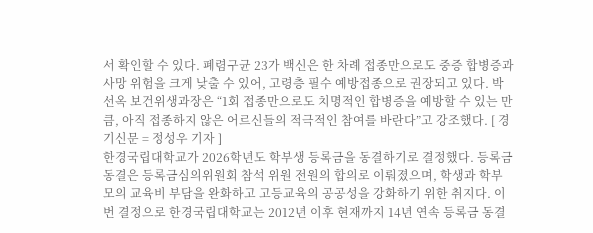서 확인할 수 있다. 폐렴구균 23가 백신은 한 차례 접종만으로도 중증 합병증과 사망 위험을 크게 낮출 수 있어, 고령층 필수 예방접종으로 권장되고 있다. 박선옥 보건위생과장은 “1회 접종만으로도 치명적인 합병증을 예방할 수 있는 만큼, 아직 접종하지 않은 어르신들의 적극적인 참여를 바란다”고 강조했다. [ 경기신문 = 정성우 기자 ]
한경국립대학교가 2026학년도 학부생 등록금을 동결하기로 결정했다. 등록금 동결은 등록금심의위원회 참석 위원 전원의 합의로 이뤄졌으며, 학생과 학부모의 교육비 부담을 완화하고 고등교육의 공공성을 강화하기 위한 취지다. 이번 결정으로 한경국립대학교는 2012년 이후 현재까지 14년 연속 등록금 동결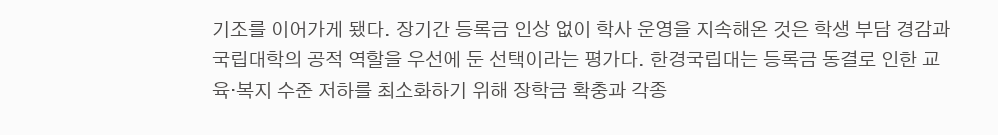기조를 이어가게 됐다. 장기간 등록금 인상 없이 학사 운영을 지속해온 것은 학생 부담 경감과 국립대학의 공적 역할을 우선에 둔 선택이라는 평가다. 한경국립대는 등록금 동결로 인한 교육·복지 수준 저하를 최소화하기 위해 장학금 확충과 각종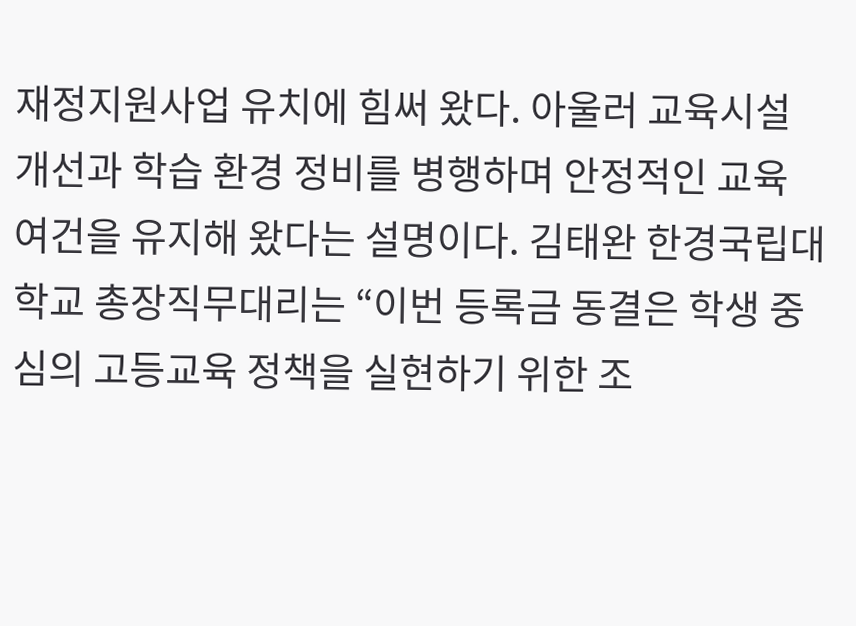재정지원사업 유치에 힘써 왔다. 아울러 교육시설 개선과 학습 환경 정비를 병행하며 안정적인 교육 여건을 유지해 왔다는 설명이다. 김태완 한경국립대학교 총장직무대리는 “이번 등록금 동결은 학생 중심의 고등교육 정책을 실현하기 위한 조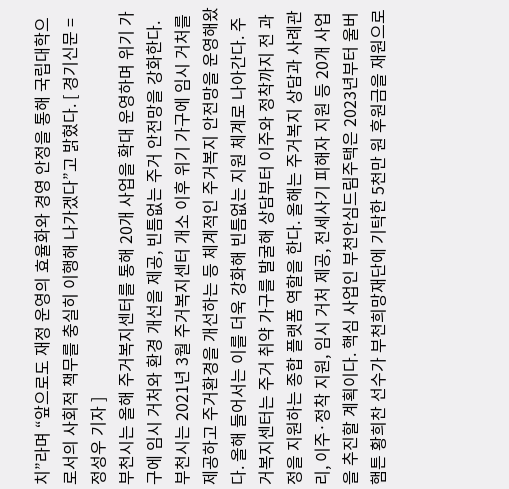치”라며 “앞으로도 재정 운영의 효율화와 경영 안정을 통해 국립대학으로서의 사회적 책무를 충실히 이행해 나가겠다”고 밝혔다. [ 경기신문 = 정성우 기자 ]
부천시는 올해 주거복지센터를 통해 20개 사업을 확대 운영하며 위기 가구에 임시 거처와 환경 개선을 제공, 빈틈없는 주거 안전망을 강화한다. 부천시는 2021년 3월 주거복지센터 개소 이후 위기 가구에 임시 거처를 제공하고 주거환경을 개선하는 등 체계적인 주거복지 안전망을 운영해왔다. 올해 들어서는 이를 더욱 강화해 빈틈없는 지원 체계로 나아간다. 주거복지센터는 주거 취약 가구를 발굴해 상담부터 이주와 정착까지 전 과정을 지원하는 종합 플랫폼 역할을 한다. 올해는 주거복지 상담과 사례관리, 이주·정착 지원, 임시 거처 제공, 전세사기 피해자 지원 등 20개 사업을 추진할 계획이다. 핵심 사업인 부천안심드림주택은 2023년부터 울버햄튼 황희찬 선수가 부천희망재단에 기탁한 5천만 원 후원금을 재원으로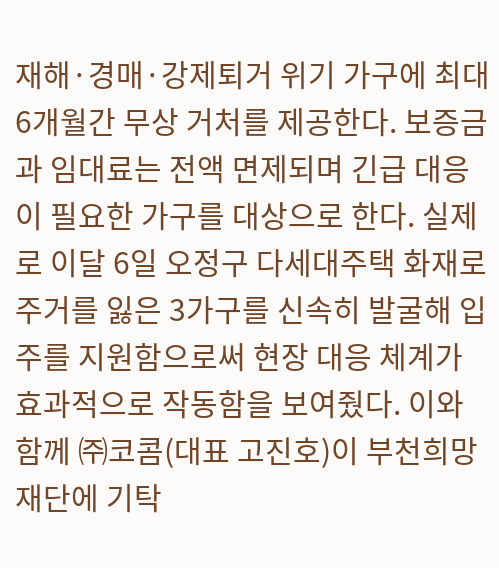재해·경매·강제퇴거 위기 가구에 최대 6개월간 무상 거처를 제공한다. 보증금과 임대료는 전액 면제되며 긴급 대응이 필요한 가구를 대상으로 한다. 실제로 이달 6일 오정구 다세대주택 화재로 주거를 잃은 3가구를 신속히 발굴해 입주를 지원함으로써 현장 대응 체계가 효과적으로 작동함을 보여줬다. 이와 함께 ㈜코콤(대표 고진호)이 부천희망재단에 기탁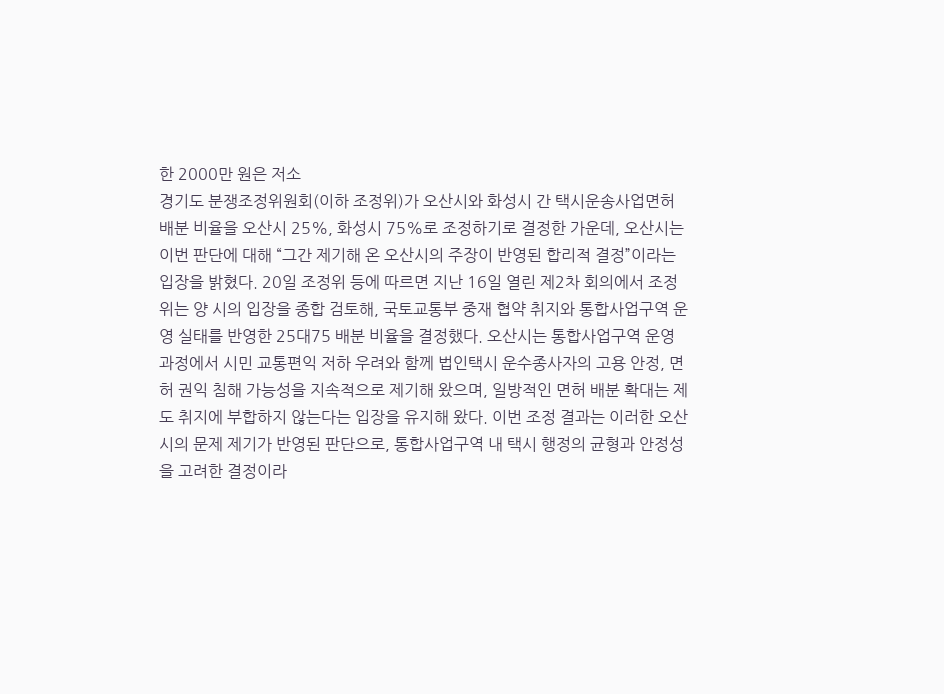한 2000만 원은 저소
경기도 분쟁조정위원회(이하 조정위)가 오산시와 화성시 간 택시운송사업면허 배분 비율을 오산시 25%, 화성시 75%로 조정하기로 결정한 가운데, 오산시는 이번 판단에 대해 “그간 제기해 온 오산시의 주장이 반영된 합리적 결정”이라는 입장을 밝혔다. 20일 조정위 등에 따르면 지난 16일 열린 제2차 회의에서 조정위는 양 시의 입장을 종합 검토해, 국토교통부 중재 협약 취지와 통합사업구역 운영 실태를 반영한 25대75 배분 비율을 결정했다. 오산시는 통합사업구역 운영 과정에서 시민 교통편익 저하 우려와 함께 법인택시 운수종사자의 고용 안정, 면허 권익 침해 가능성을 지속적으로 제기해 왔으며, 일방적인 면허 배분 확대는 제도 취지에 부합하지 않는다는 입장을 유지해 왔다. 이번 조정 결과는 이러한 오산시의 문제 제기가 반영된 판단으로, 통합사업구역 내 택시 행정의 균형과 안정성을 고려한 결정이라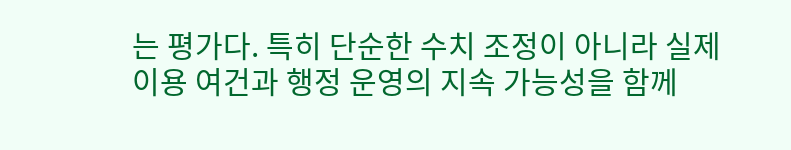는 평가다. 특히 단순한 수치 조정이 아니라 실제 이용 여건과 행정 운영의 지속 가능성을 함께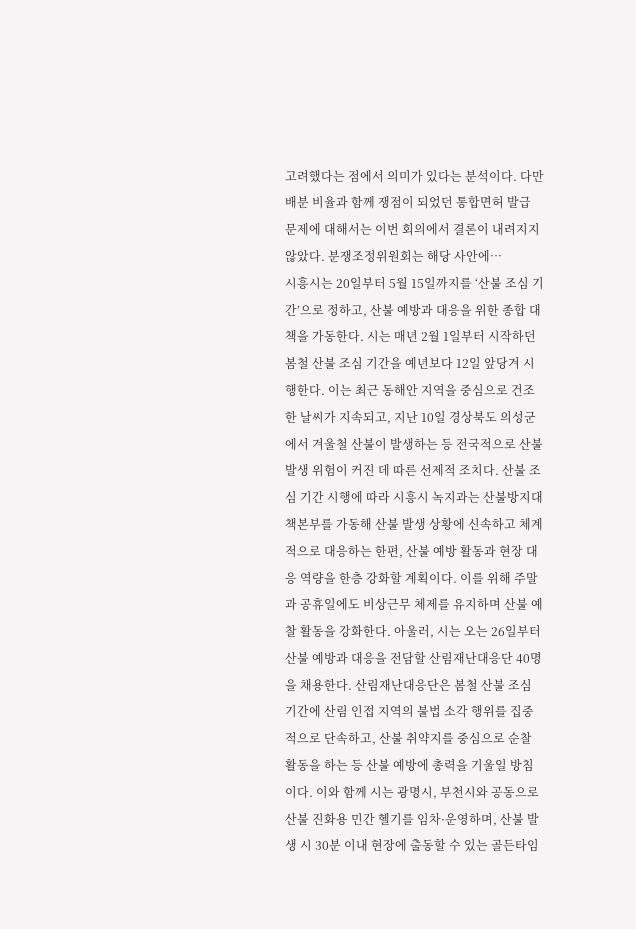고려했다는 점에서 의미가 있다는 분석이다. 다만 배분 비율과 함께 쟁점이 되었던 통합면허 발급 문제에 대해서는 이번 회의에서 결론이 내려지지 않았다. 분쟁조정위원회는 해당 사안에…
시흥시는 20일부터 5월 15일까지를 ‘산불 조심 기간’으로 정하고, 산불 예방과 대응을 위한 종합 대책을 가동한다. 시는 매년 2월 1일부터 시작하던 봄철 산불 조심 기간을 예년보다 12일 앞당겨 시행한다. 이는 최근 동해안 지역을 중심으로 건조한 날씨가 지속되고, 지난 10일 경상북도 의성군에서 겨울철 산불이 발생하는 등 전국적으로 산불 발생 위험이 커진 데 따른 선제적 조치다. 산불 조심 기간 시행에 따라 시흥시 녹지과는 산불방지대책본부를 가동해 산불 발생 상황에 신속하고 체계적으로 대응하는 한편, 산불 예방 활동과 현장 대응 역량을 한층 강화할 계획이다. 이를 위해 주말과 공휴일에도 비상근무 체제를 유지하며 산불 예찰 활동을 강화한다. 아울러, 시는 오는 26일부터 산불 예방과 대응을 전담할 산림재난대응단 40명을 채용한다. 산림재난대응단은 봄철 산불 조심 기간에 산림 인접 지역의 불법 소각 행위를 집중적으로 단속하고, 산불 취약지를 중심으로 순찰 활동을 하는 등 산불 예방에 총력을 기울일 방침이다. 이와 함께 시는 광명시, 부천시와 공동으로 산불 진화용 민간 헬기를 임차·운영하며, 산불 발생 시 30분 이내 현장에 출동할 수 있는 골든타임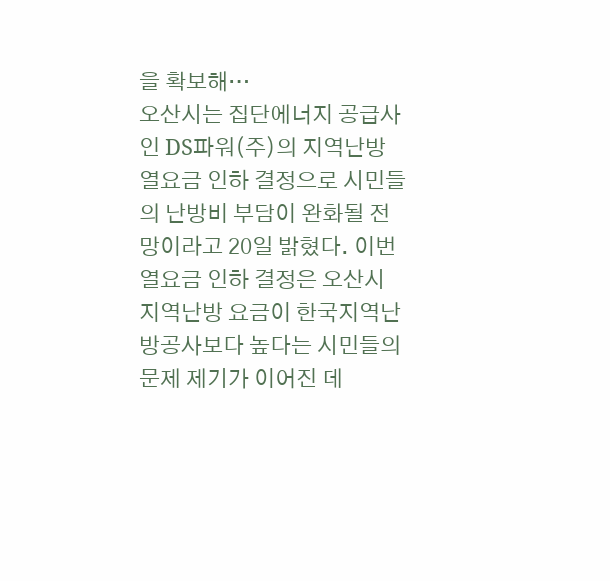을 확보해…
오산시는 집단에너지 공급사인 DS파워(주)의 지역난방 열요금 인하 결정으로 시민들의 난방비 부담이 완화될 전망이라고 20일 밝혔다. 이번 열요금 인하 결정은 오산시 지역난방 요금이 한국지역난방공사보다 높다는 시민들의 문제 제기가 이어진 데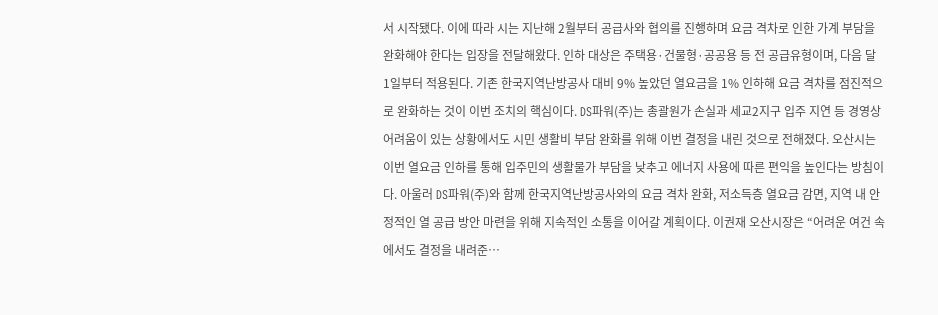서 시작됐다. 이에 따라 시는 지난해 2월부터 공급사와 협의를 진행하며 요금 격차로 인한 가계 부담을 완화해야 한다는 입장을 전달해왔다. 인하 대상은 주택용·건물형·공공용 등 전 공급유형이며, 다음 달 1일부터 적용된다. 기존 한국지역난방공사 대비 9% 높았던 열요금을 1% 인하해 요금 격차를 점진적으로 완화하는 것이 이번 조치의 핵심이다. DS파워(주)는 총괄원가 손실과 세교2지구 입주 지연 등 경영상 어려움이 있는 상황에서도 시민 생활비 부담 완화를 위해 이번 결정을 내린 것으로 전해졌다. 오산시는 이번 열요금 인하를 통해 입주민의 생활물가 부담을 낮추고 에너지 사용에 따른 편익을 높인다는 방침이다. 아울러 DS파워(주)와 함께 한국지역난방공사와의 요금 격차 완화, 저소득층 열요금 감면, 지역 내 안정적인 열 공급 방안 마련을 위해 지속적인 소통을 이어갈 계획이다. 이권재 오산시장은 “어려운 여건 속에서도 결정을 내려준…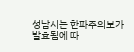성남시는 한파주의보가 발효됨에 따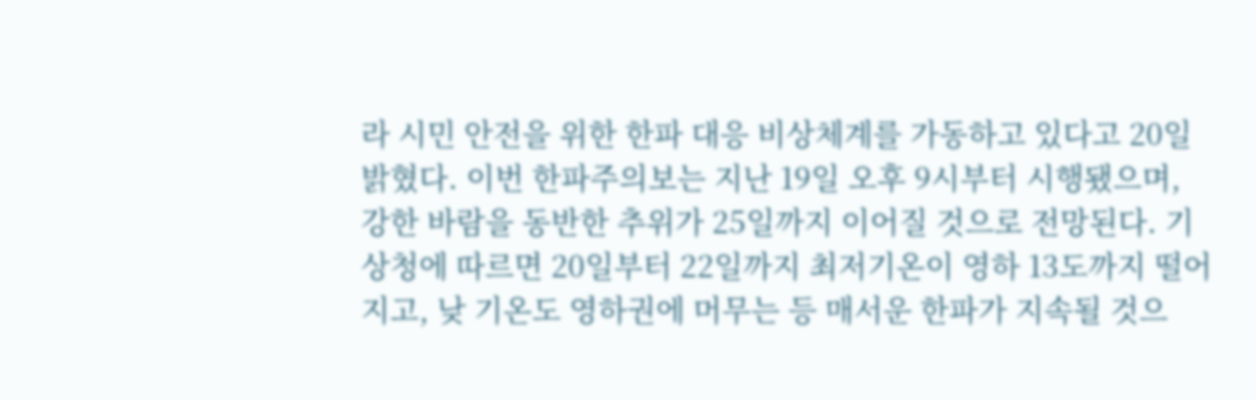라 시민 안전을 위한 한파 대응 비상체계를 가동하고 있다고 20일 밝혔다. 이번 한파주의보는 지난 19일 오후 9시부터 시행됐으며, 강한 바람을 동반한 추위가 25일까지 이어질 것으로 전망된다. 기상청에 따르면 20일부터 22일까지 최저기온이 영하 13도까지 떨어지고, 낮 기온도 영하권에 머무는 등 매서운 한파가 지속될 것으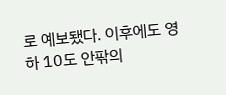로 예보됐다. 이후에도 영하 10도 안팎의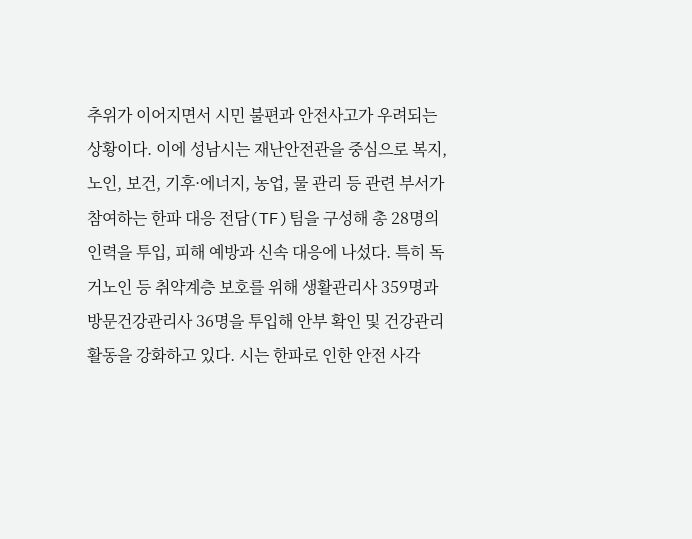추위가 이어지면서 시민 불편과 안전사고가 우려되는 상황이다. 이에 성남시는 재난안전관을 중심으로 복지, 노인, 보건, 기후·에너지, 농업, 물 관리 등 관련 부서가 참여하는 한파 대응 전담(TF)팀을 구성해 총 28명의 인력을 투입, 피해 예방과 신속 대응에 나섰다. 특히 독거노인 등 취약계층 보호를 위해 생활관리사 359명과 방문건강관리사 36명을 투입해 안부 확인 및 건강관리 활동을 강화하고 있다. 시는 한파로 인한 안전 사각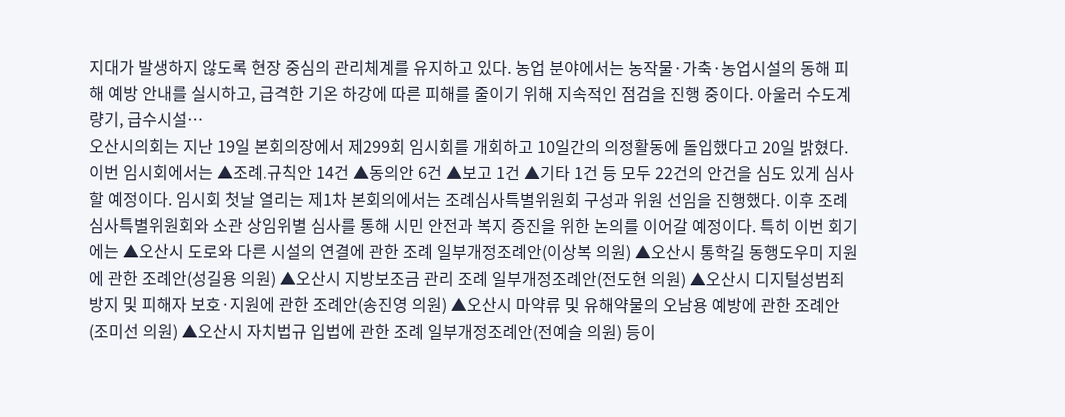지대가 발생하지 않도록 현장 중심의 관리체계를 유지하고 있다. 농업 분야에서는 농작물·가축·농업시설의 동해 피해 예방 안내를 실시하고, 급격한 기온 하강에 따른 피해를 줄이기 위해 지속적인 점검을 진행 중이다. 아울러 수도계량기, 급수시설…
오산시의회는 지난 19일 본회의장에서 제299회 임시회를 개회하고 10일간의 의정활동에 돌입했다고 20일 밝혔다. 이번 임시회에서는 ▲조례․규칙안 14건 ▲동의안 6건 ▲보고 1건 ▲기타 1건 등 모두 22건의 안건을 심도 있게 심사할 예정이다. 임시회 첫날 열리는 제1차 본회의에서는 조례심사특별위원회 구성과 위원 선임을 진행했다. 이후 조례심사특별위원회와 소관 상임위별 심사를 통해 시민 안전과 복지 증진을 위한 논의를 이어갈 예정이다. 특히 이번 회기에는 ▲오산시 도로와 다른 시설의 연결에 관한 조례 일부개정조례안(이상복 의원) ▲오산시 통학길 동행도우미 지원에 관한 조례안(성길용 의원) ▲오산시 지방보조금 관리 조례 일부개정조례안(전도현 의원) ▲오산시 디지털성범죄 방지 및 피해자 보호·지원에 관한 조례안(송진영 의원) ▲오산시 마약류 및 유해약물의 오남용 예방에 관한 조례안(조미선 의원) ▲오산시 자치법규 입법에 관한 조례 일부개정조례안(전예슬 의원) 등이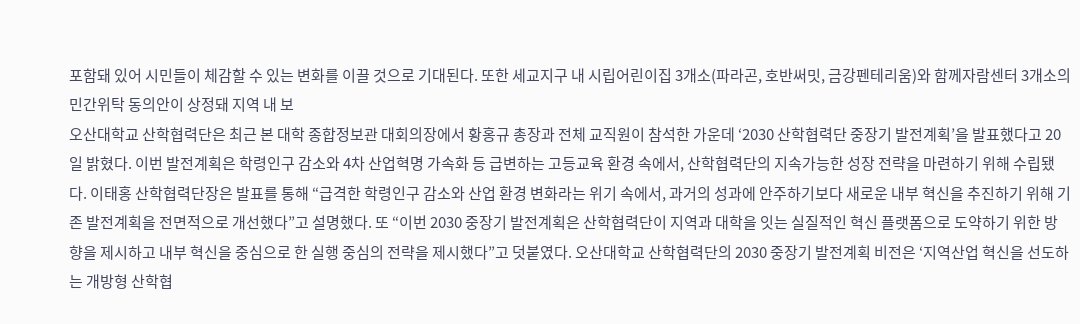포함돼 있어 시민들이 체감할 수 있는 변화를 이끌 것으로 기대된다. 또한 세교지구 내 시립어린이집 3개소(파라곤, 호반써밋, 금강펜테리움)와 함께자람센터 3개소의 민간위탁 동의안이 상정돼 지역 내 보
오산대학교 산학협력단은 최근 본 대학 종합정보관 대회의장에서 황홍규 총장과 전체 교직원이 참석한 가운데 ‘2030 산학협력단 중장기 발전계획’을 발표했다고 20일 밝혔다. 이번 발전계획은 학령인구 감소와 4차 산업혁명 가속화 등 급변하는 고등교육 환경 속에서, 산학협력단의 지속가능한 성장 전략을 마련하기 위해 수립됐다. 이태홍 산학협력단장은 발표를 통해 “급격한 학령인구 감소와 산업 환경 변화라는 위기 속에서, 과거의 성과에 안주하기보다 새로운 내부 혁신을 추진하기 위해 기존 발전계획을 전면적으로 개선했다”고 설명했다. 또 “이번 2030 중장기 발전계획은 산학협력단이 지역과 대학을 잇는 실질적인 혁신 플랫폼으로 도약하기 위한 방향을 제시하고 내부 혁신을 중심으로 한 실행 중심의 전략을 제시했다”고 덧붙였다. 오산대학교 산학협력단의 2030 중장기 발전계획 비전은 ‘지역산업 혁신을 선도하는 개방형 산학협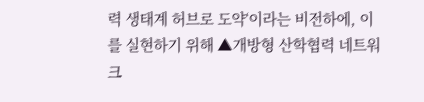력 생태계 허브로 도약‘이라는 비전하에, 이를 실현하기 위해 ▲개방형 산학협력 네트워크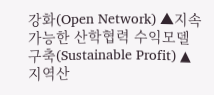강화(Open Network) ▲지속가능한 산학협력 수익모델 구축(Sustainable Profit) ▲지역산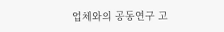업체와의 공동연구 고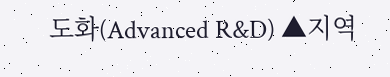도화(Advanced R&D) ▲지역